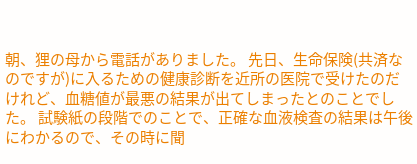朝、狸の母から電話がありました。 先日、生命保険(共済なのですが)に入るための健康診断を近所の医院で受けたのだけれど、血糖値が最悪の結果が出てしまったとのことでした。 試験紙の段階でのことで、正確な血液検査の結果は午後にわかるので、その時に聞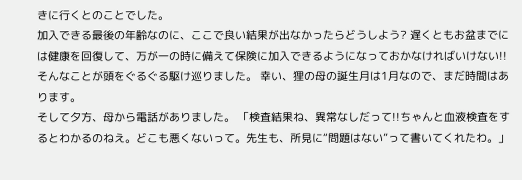きに行くとのことでした。
加入できる最後の年齢なのに、ここで良い結果が出なかったらどうしよう? 遅くともお盆までには健康を回復して、万が一の時に備えて保険に加入できるようになっておかなければいけない!!
そんなことが頭をぐるぐる駆け巡りました。 幸い、狸の母の誕生月は1月なので、まだ時間はあります。
そして夕方、母から電話がありました。 「検査結果ね、異常なしだって!!ちゃんと血液検査をするとわかるのねえ。どこも悪くないって。先生も、所見に“問題はない”って書いてくれたわ。」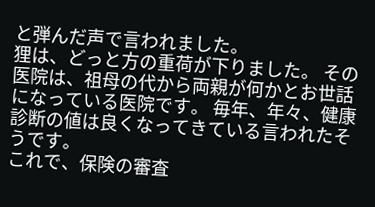と弾んだ声で言われました。
狸は、どっと方の重荷が下りました。 その医院は、祖母の代から両親が何かとお世話になっている医院です。 毎年、年々、健康診断の値は良くなってきている言われたそうです。
これで、保険の審査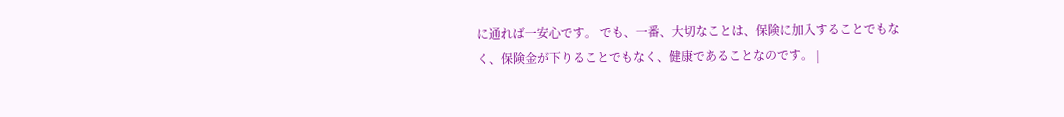に通れば一安心です。 でも、一番、大切なことは、保険に加入することでもなく、保険金が下りることでもなく、健康であることなのです。 |